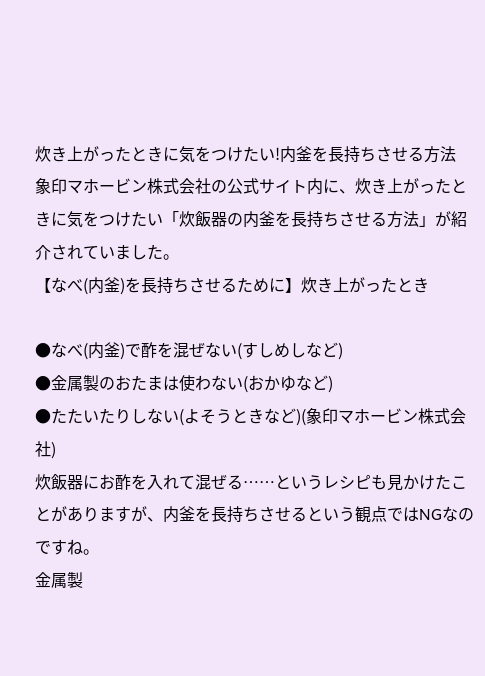炊き上がったときに気をつけたい!内釜を長持ちさせる方法
象印マホービン株式会社の公式サイト内に、炊き上がったときに気をつけたい「炊飯器の内釜を長持ちさせる方法」が紹介されていました。
【なべ(内釜)を長持ちさせるために】炊き上がったとき

●なべ(内釜)で酢を混ぜない(すしめしなど)
●金属製のおたまは使わない(おかゆなど)
●たたいたりしない(よそうときなど)(象印マホービン株式会社)
炊飯器にお酢を入れて混ぜる……というレシピも見かけたことがありますが、内釜を長持ちさせるという観点ではNGなのですね。
金属製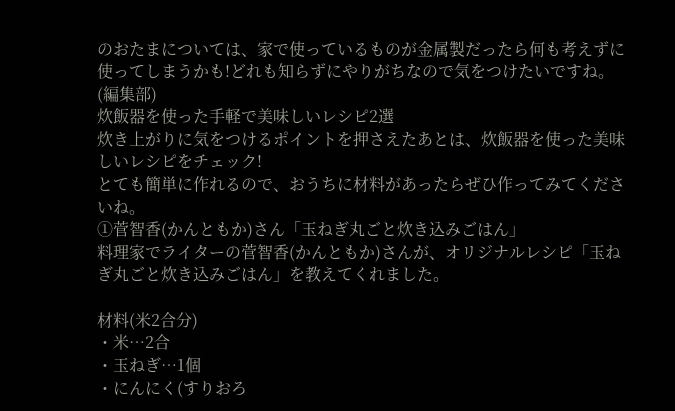のおたまについては、家で使っているものが金属製だったら何も考えずに使ってしまうかも!どれも知らずにやりがちなので気をつけたいですね。(編集部)
炊飯器を使った手軽で美味しいレシピ2選
炊き上がりに気をつけるポイントを押さえたあとは、炊飯器を使った美味しいレシピをチェック!
とても簡単に作れるので、おうちに材料があったらぜひ作ってみてくださいね。
①菅智香(かんともか)さん「玉ねぎ丸ごと炊き込みごはん」
料理家でライターの菅智香(かんともか)さんが、オリジナルレシピ「玉ねぎ丸ごと炊き込みごはん」を教えてくれました。

材料(米2合分)
・米…2合
・玉ねぎ…1個
・にんにく(すりおろ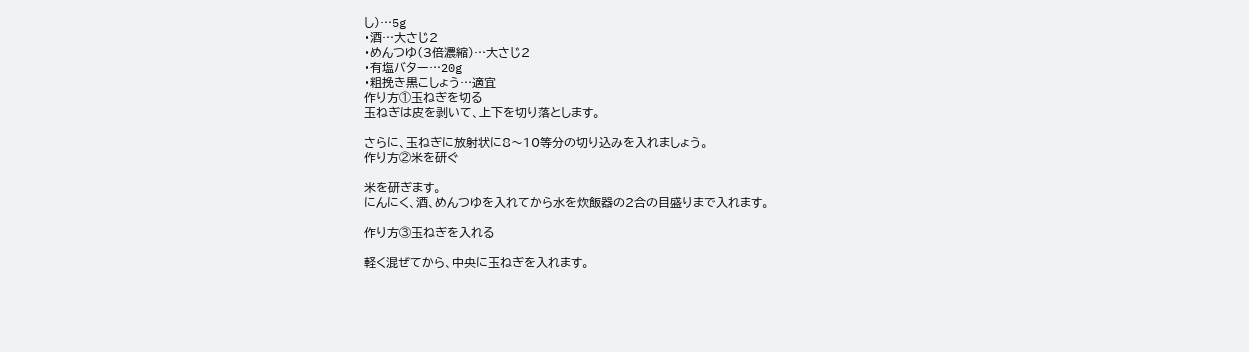し)…5g
・酒…大さじ2
・めんつゆ(3倍濃縮)…大さじ2
・有塩バター…20g
・粗挽き黒こしょう…適宜
作り方①玉ねぎを切る
玉ねぎは皮を剥いて、上下を切り落とします。

さらに、玉ねぎに放射状に8〜10等分の切り込みを入れましょう。
作り方②米を研ぐ

米を研ぎます。
にんにく、酒、めんつゆを入れてから水を炊飯器の2合の目盛りまで入れます。

作り方③玉ねぎを入れる

軽く混ぜてから、中央に玉ねぎを入れます。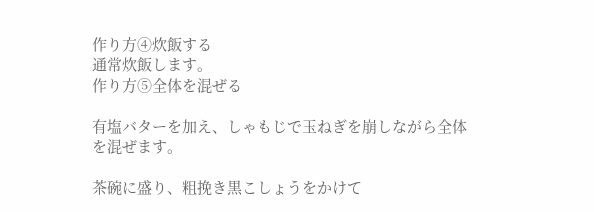作り方④炊飯する
通常炊飯します。
作り方⑤全体を混ぜる

有塩バターを加え、しゃもじで玉ねぎを崩しながら全体を混ぜます。

茶碗に盛り、粗挽き黒こしょうをかけて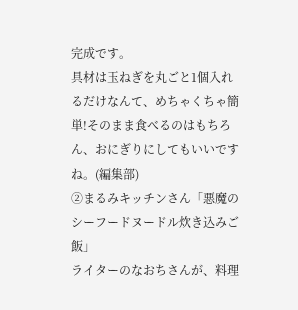完成です。
具材は玉ねぎを丸ごと1個入れるだけなんて、めちゃくちゃ簡単!そのまま食べるのはもちろん、おにぎりにしてもいいですね。(編集部)
②まるみキッチンさん「悪魔のシーフードヌードル炊き込みご飯」
ライターのなおちさんが、料理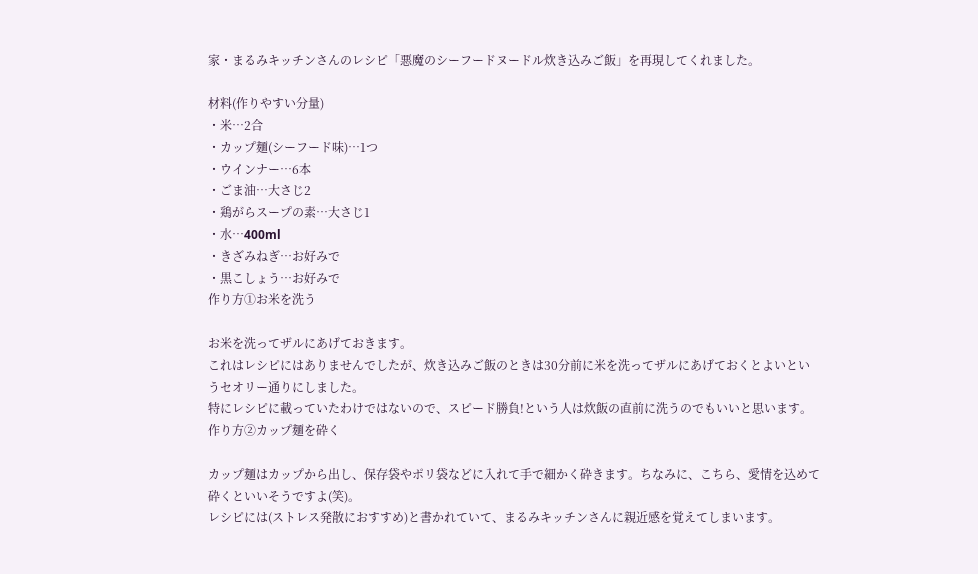家・まるみキッチンさんのレシピ「悪魔のシーフードヌードル炊き込みご飯」を再現してくれました。

材料(作りやすい分量)
・米…2合
・カップ麺(シーフード味)…1つ
・ウインナー…6本
・ごま油…大さじ2
・鶏がらスープの素…大さじ1
・水…400ml
・きざみねぎ…お好みで
・黒こしょう…お好みで
作り方①お米を洗う

お米を洗ってザルにあげておきます。
これはレシピにはありませんでしたが、炊き込みご飯のときは30分前に米を洗ってザルにあげておくとよいというセオリー通りにしました。
特にレシピに載っていたわけではないので、スピード勝負!という人は炊飯の直前に洗うのでもいいと思います。
作り方②カップ麺を砕く

カップ麺はカップから出し、保存袋やポリ袋などに入れて手で細かく砕きます。ちなみに、こちら、愛情を込めて砕くといいそうですよ(笑)。
レシピには(ストレス発散におすすめ)と書かれていて、まるみキッチンさんに親近感を覚えてしまいます。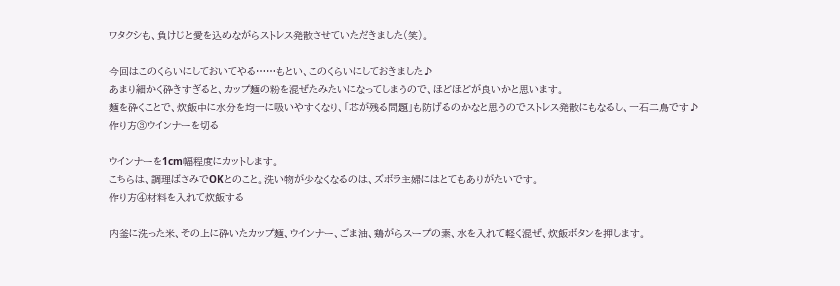ワタクシも、負けじと愛を込めながらストレス発散させていただきました(笑)。

今回はこのくらいにしておいてやる……もとい、このくらいにしておきました♪
あまり細かく砕きすぎると、カップ麺の粉を混ぜたみたいになってしまうので、ほどほどが良いかと思います。
麺を砕くことで、炊飯中に水分を均一に吸いやすくなり、「芯が残る問題」も防げるのかなと思うのでストレス発散にもなるし、一石二鳥です♪
作り方③ウインナーを切る

ウインナーを1cm幅程度にカットします。
こちらは、調理ばさみでOKとのこと。洗い物が少なくなるのは、ズボラ主婦にはとてもありがたいです。
作り方④材料を入れて炊飯する

内釜に洗った米、その上に砕いたカップ麺、ウインナー、ごま油、鶏がらスープの素、水を入れて軽く混ぜ、炊飯ボタンを押します。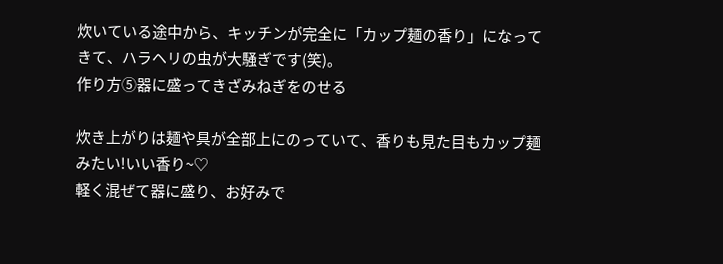炊いている途中から、キッチンが完全に「カップ麺の香り」になってきて、ハラヘリの虫が大騒ぎです(笑)。
作り方⑤器に盛ってきざみねぎをのせる

炊き上がりは麺や具が全部上にのっていて、香りも見た目もカップ麺みたい!いい香り~♡
軽く混ぜて器に盛り、お好みで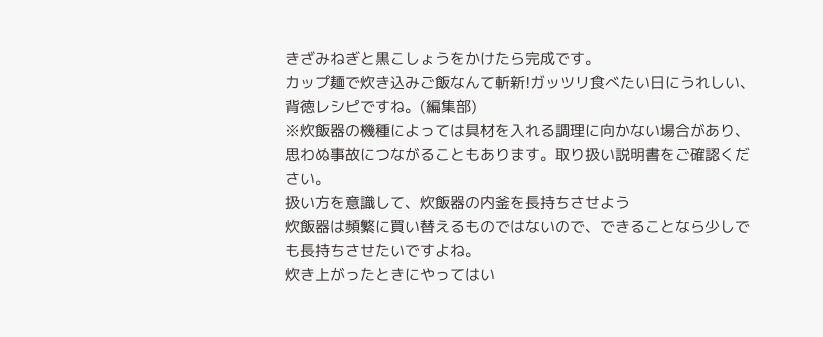きざみねぎと黒こしょうをかけたら完成です。
カップ麺で炊き込みご飯なんて斬新!ガッツリ食べたい日にうれしい、背徳レシピですね。(編集部)
※炊飯器の機種によっては具材を入れる調理に向かない場合があり、思わぬ事故につながることもあります。取り扱い説明書をご確認ください。
扱い方を意識して、炊飯器の内釜を長持ちさせよう
炊飯器は頻繁に買い替えるものではないので、できることなら少しでも長持ちさせたいですよね。
炊き上がったときにやってはい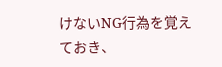けないNG行為を覚えておき、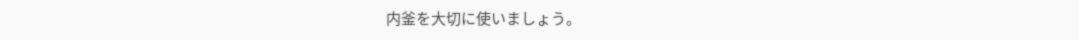内釜を大切に使いましょう。